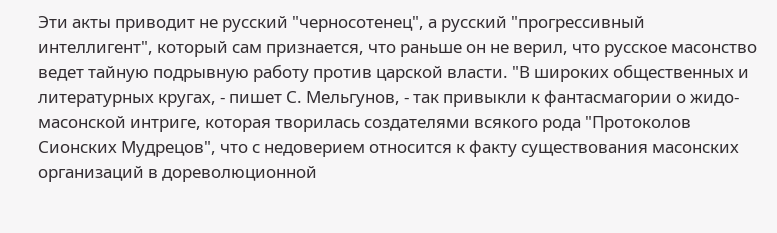Эти акты приводит не русский "черносотенец", а русский "прогрессивный интеллигент", который сам признается, что раньше он не верил, что русское масонство ведет тайную подрывную работу против царской власти. "В широких общественных и литературных кругах, - пишет С. Мельгунов, - так привыкли к фантасмагории о жидо-масонской интриге, которая творилась создателями всякого рода "Протоколов Сионских Мудрецов", что с недоверием относится к факту существования масонских организаций в дореволюционной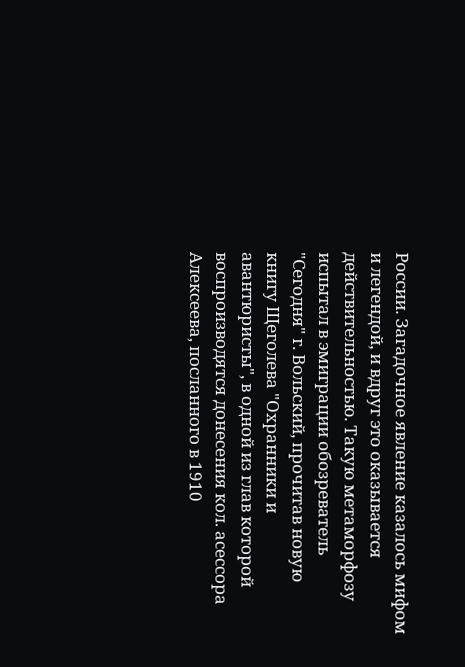России. Загадочное явление казалось мифом и легендой, и вдруг это оказывается действительностью. Такую метаморфозу испытал в эмиграции обозреватель "Сегодня" г. Вольский, прочитав новую книгу Щеголева "Охранники и авантюристы", в одной из глав которой воспроизводятся донесения кол. асессора Алексеева, посланного в 1910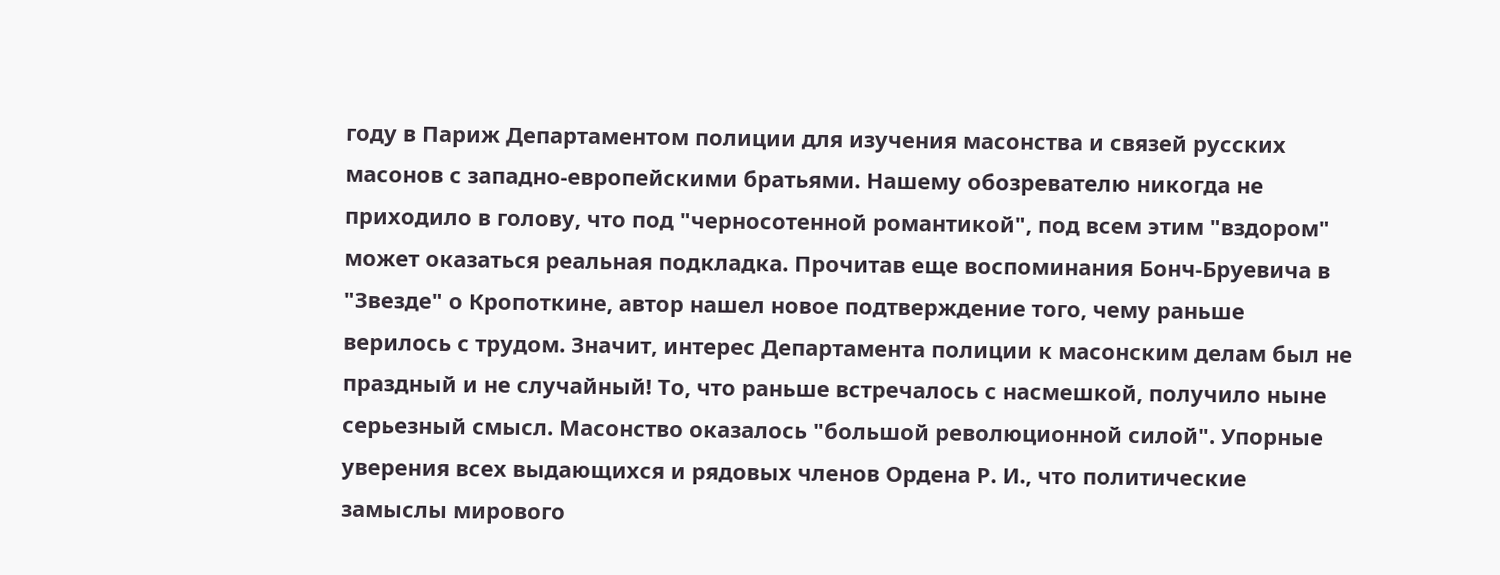году в Париж Департаментом полиции для изучения масонства и связей русских масонов с западно-европейскими братьями. Нашему обозревателю никогда не приходило в голову, что под "черносотенной романтикой", под всем этим "вздором" может оказаться реальная подкладка. Прочитав еще воспоминания Бонч-Бруевича в "Звезде" о Кропоткине, автор нашел новое подтверждение того, чему раньше верилось с трудом. Значит, интерес Департамента полиции к масонским делам был не праздный и не случайный! То, что раньше встречалось с насмешкой, получило ныне серьезный смысл. Масонство оказалось "большой революционной силой". Упорные уверения всех выдающихся и рядовых членов Ордена Р. И., что политические замыслы мирового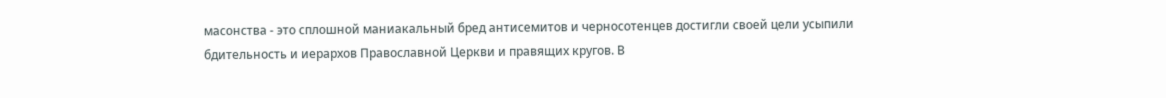масонства - это сплошной маниакальный бред антисемитов и черносотенцев достигли своей цели усыпили бдительность и иерархов Православной Церкви и правящих кругов. В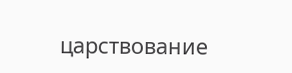царствование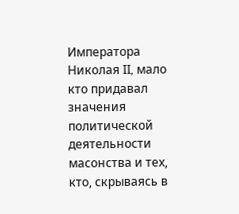Императора Николая II, мало кто придавал значения политической деятельности масонства и тех, кто, скрываясь в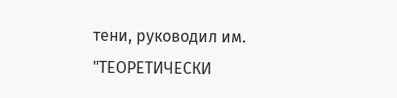тени, руководил им.
"ТЕОРЕТИЧЕСКИ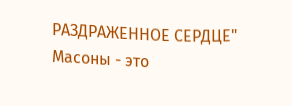РАЗДРАЖЕННОЕ СЕРДЦЕ"
Масоны - это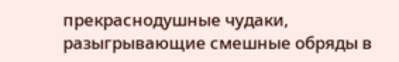прекраснодушные чудаки, разыгрывающие смешные обряды в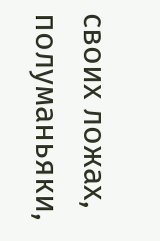своих ложах, полуманьяки,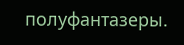полуфантазеры.